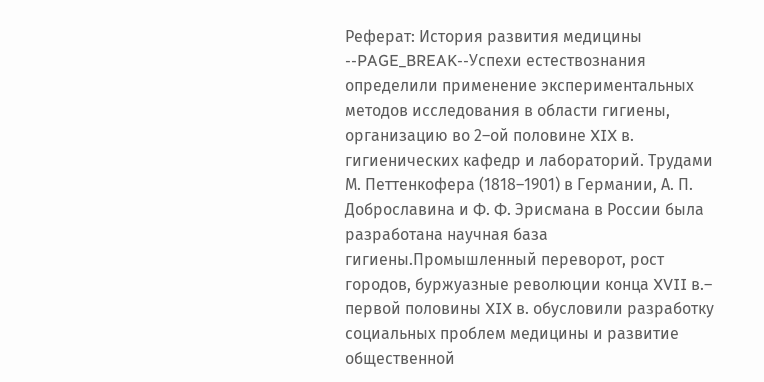Реферат: История развития медицины
--PAGE_BREAK--Успехи естествознания определили применение экспериментальных методов исследования в области гигиены, организацию во 2–ой половине XIX в. гигиенических кафедр и лабораторий. Трудами М. Петтенкофера (1818–1901) в Германии, А. П. Доброславина и Ф. Ф. Эрисмана в России была разработана научная база гигиены.Промышленный переворот, рост городов, буржуазные революции конца XVII в.– первой половины XIX в. обусловили разработку социальных проблем медицины и развитие общественной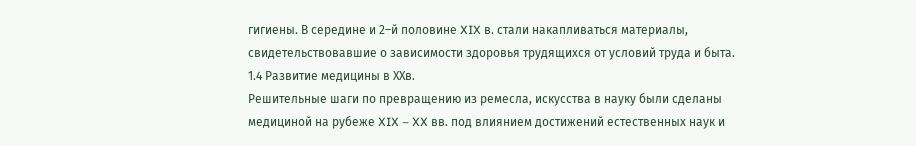гигиены. В середине и 2–й половине XIX в. стали накапливаться материалы, свидетельствовавшие о зависимости здоровья трудящихся от условий труда и быта.
1.4 Развитие медицины в XXв.
Решительные шаги по превращению из ремесла, искусства в науку были сделаны медициной на рубеже XIX – XX вв. под влиянием достижений естественных наук и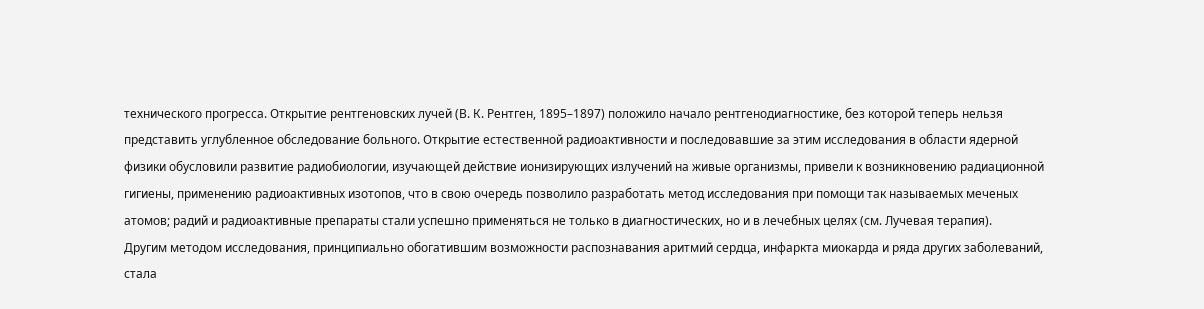технического прогресса. Открытие рентгеновских лучей (В. К. Рентген, 1895–1897) положило начало рентгенодиагностике, без которой теперь нельзя представить углубленное обследование больного. Открытие естественной радиоактивности и последовавшие за этим исследования в области ядерной физики обусловили развитие радиобиологии, изучающей действие ионизирующих излучений на живые организмы, привели к возникновению радиационной гигиены, применению радиоактивных изотопов, что в свою очередь позволило разработать метод исследования при помощи так называемых меченых атомов; радий и радиоактивные препараты стали успешно применяться не только в диагностических, но и в лечебных целях (см. Лучевая терапия).
Другим методом исследования, принципиально обогатившим возможности распознавания аритмий сердца, инфаркта миокарда и ряда других заболеваний, стала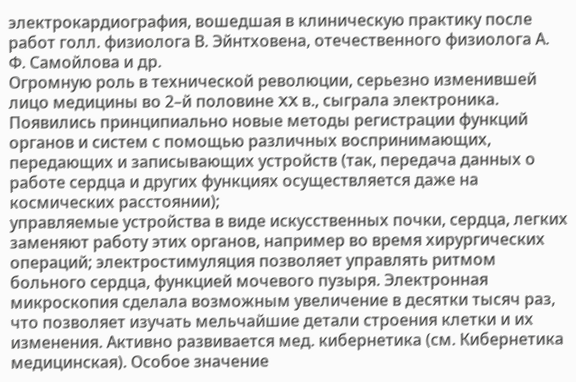электрокардиография, вошедшая в клиническую практику после работ голл. физиолога В. Эйнтховена, отечественного физиолога А. Ф. Самойлова и др.
Огромную роль в технической революции, серьезно изменившей лицо медицины во 2–й половине XX в., сыграла электроника. Появились принципиально новые методы регистрации функций органов и систем с помощью различных воспринимающих, передающих и записывающих устройств (так, передача данных о работе сердца и других функциях осуществляется даже на космических расстоянии);
управляемые устройства в виде искусственных почки, сердца, легких заменяют работу этих органов, например во время хирургических операций; электростимуляция позволяет управлять ритмом больного сердца, функцией мочевого пузыря. Электронная микроскопия сделала возможным увеличение в десятки тысяч раз, что позволяет изучать мельчайшие детали строения клетки и их изменения. Активно развивается мед. кибернетика (см. Кибернетика медицинская). Особое значение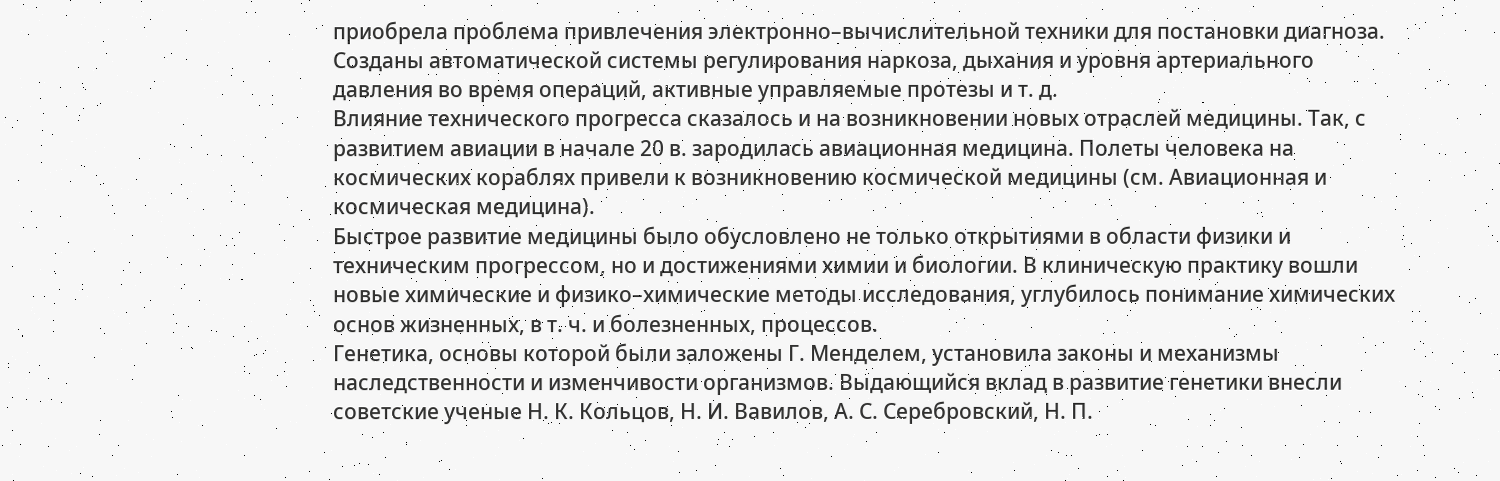приобрела проблема привлечения электронно–вычислительной техники для постановки диагноза. Созданы автоматической системы регулирования наркоза, дыхания и уровня артериального давления во время операций, активные управляемые протезы и т. д.
Влияние технического прогресса сказалось и на возникновении новых отраслей медицины. Так, с развитием авиации в начале 20 в. зародилась авиационная медицина. Полеты человека на космических кораблях привели к возникновению космической медицины (см. Авиационная и космическая медицина).
Быстрое развитие медицины было обусловлено не только открытиями в области физики и техническим прогрессом, но и достижениями химии и биологии. В клиническую практику вошли новые химические и физико–химические методы исследования, углубилось понимание химических основ жизненных, в т. ч. и болезненных, процессов.
Генетика, основы которой были заложены Г. Менделем, установила законы и механизмы наследственности и изменчивости организмов. Выдающийся вклад в развитие генетики внесли советские ученые Н. К. Кольцов, Н. И. Вавилов, А. С. Серебровский, Н. П.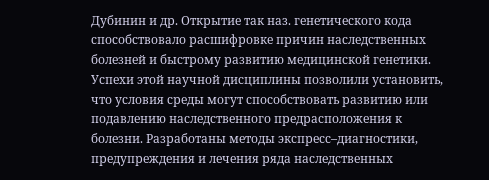Дубинин и др. Открытие так наз. генетического кода способствовало расшифровке причин наследственных болезней и быстрому развитию медицинской генетики. Успехи этой научной дисциплины позволили установить, что условия среды могут способствовать развитию или подавлению наследственного предрасположения к болезни. Разработаны методы экспресс–диагностики, предупреждения и лечения ряда наследственных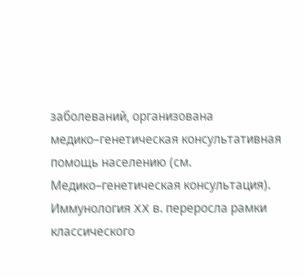заболеваний, организована медико–генетическая консультативная помощь населению (см. Медико–генетическая консультация).
Иммунология XX в. переросла рамки классического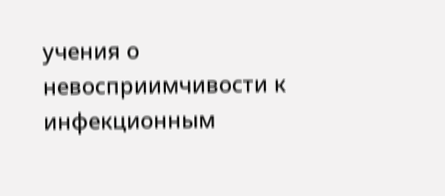учения о невосприимчивости к инфекционным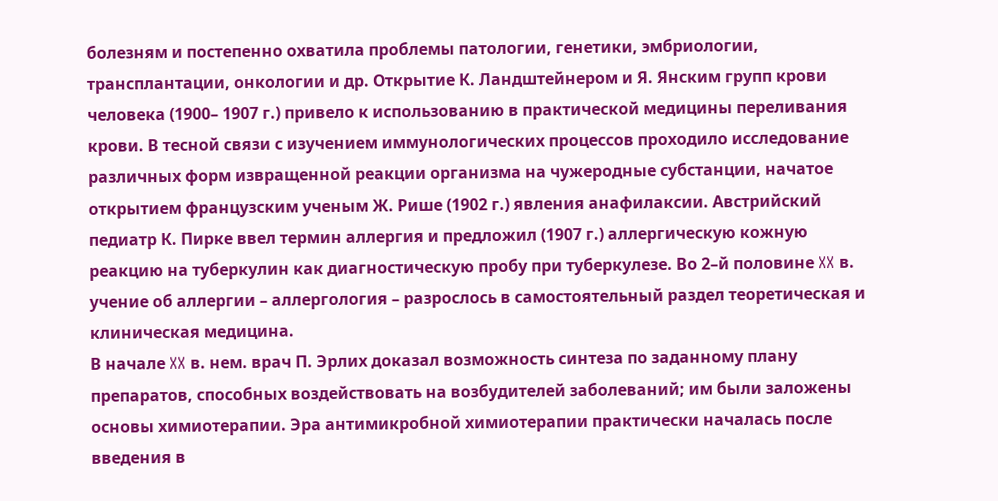болезням и постепенно охватила проблемы патологии, генетики, эмбриологии, трансплантации, онкологии и др. Открытие К. Ландштейнером и Я. Янским групп крови человека (1900– 1907 г.) привело к использованию в практической медицины переливания крови. В тесной связи с изучением иммунологических процессов проходило исследование различных форм извращенной реакции организма на чужеродные субстанции, начатое открытием французским ученым Ж. Рише (1902 г.) явления анафилаксии. Австрийский педиатр К. Пирке ввел термин аллергия и предложил (1907 г.) аллергическую кожную реакцию на туберкулин как диагностическую пробу при туберкулезе. Во 2–й половине XX в. учение об аллергии – аллергология – разрослось в самостоятельный раздел теоретическая и клиническая медицина.
В начале XX в. нем. врач П. Эрлих доказал возможность синтеза по заданному плану препаратов, способных воздействовать на возбудителей заболеваний; им были заложены основы химиотерапии. Эра антимикробной химиотерапии практически началась после введения в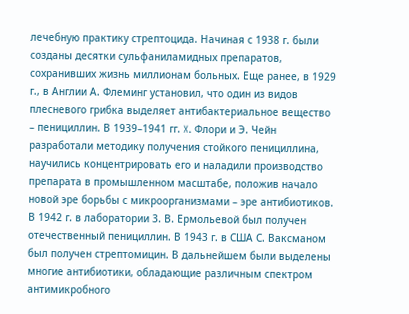лечебную практику стрептоцида. Начиная с 1938 г. были созданы десятки сульфаниламидных препаратов, сохранивших жизнь миллионам больных. Еще ранее, в 1929 г., в Англии А. Флеминг установил, что один из видов плесневого грибка выделяет антибактериальное вещество – пенициллин. В 1939–1941 гг. X. Флори и Э. Чейн разработали методику получения стойкого пенициллина, научились концентрировать его и наладили производство препарата в промышленном масштабе, положив начало новой эре борьбы с микроорганизмами – эре антибиотиков. В 1942 г. в лаборатории 3. В. Ермольевой был получен отечественный пенициллин. В 1943 г. в США С. Ваксманом был получен стрептомицин. В дальнейшем были выделены многие антибиотики, обладающие различным спектром антимикробного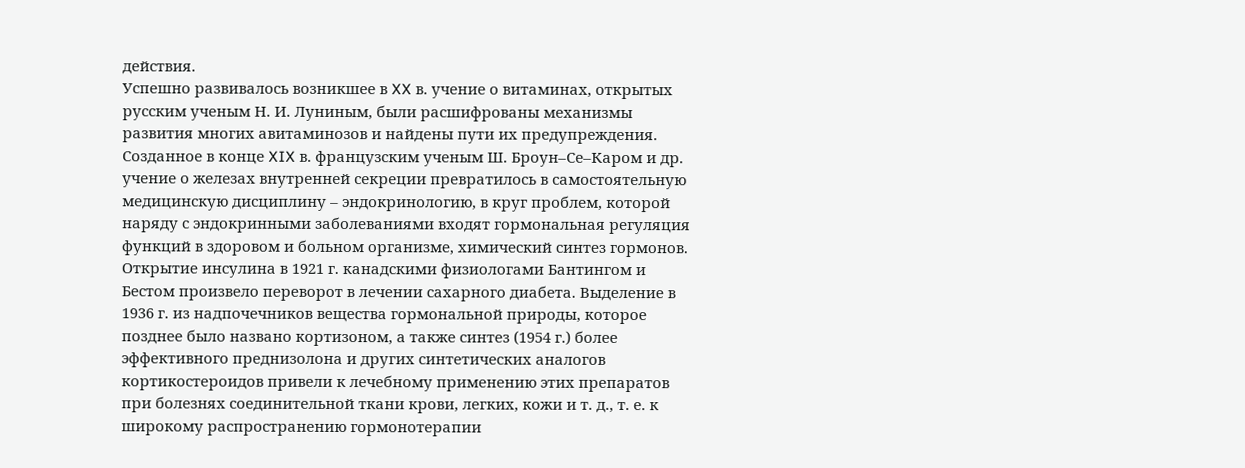действия.
Успешно развивалось возникшее в XX в. учение о витаминах, открытых русским ученым Н. И. Луниным, были расшифрованы механизмы развития многих авитаминозов и найдены пути их предупреждения. Созданное в конце XIX в. французским ученым Ш. Броун–Се–Каром и др. учение о железах внутренней секреции превратилось в самостоятельную медицинскую дисциплину – эндокринологию, в круг проблем, которой наряду с эндокринными заболеваниями входят гормональная регуляция функций в здоровом и больном организме, химический синтез гормонов. Открытие инсулина в 1921 г. канадскими физиологами Бантингом и Бестом произвело переворот в лечении сахарного диабета. Выделение в 1936 г. из надпочечников вещества гормональной природы, которое позднее было названо кортизоном, а также синтез (1954 г.) более эффективного преднизолона и других синтетических аналогов кортикостероидов привели к лечебному применению этих препаратов при болезнях соединительной ткани крови, легких, кожи и т. д., т. е. к широкому распространению гормонотерапии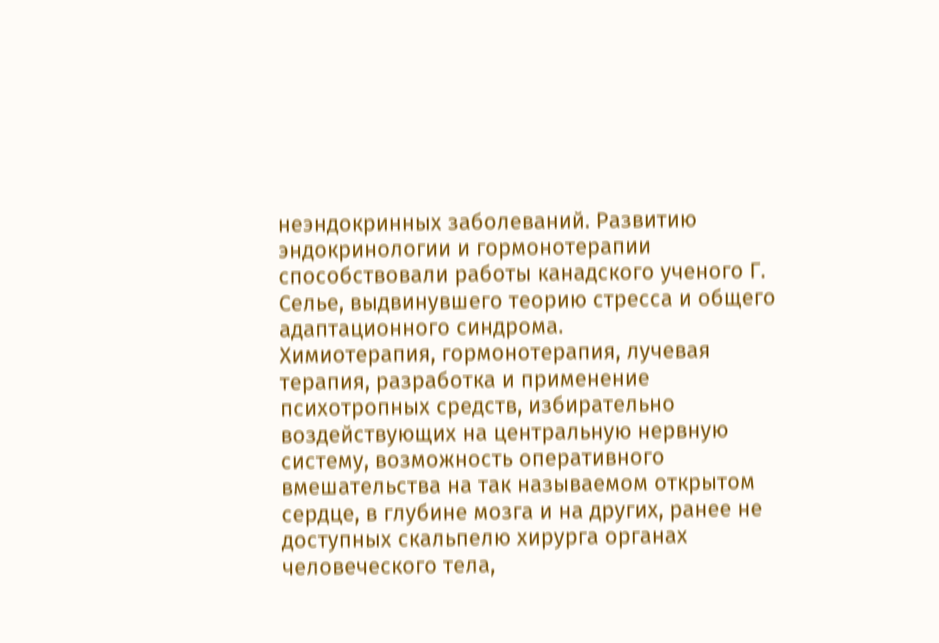неэндокринных заболеваний. Развитию эндокринологии и гормонотерапии способствовали работы канадского ученого Г. Селье, выдвинувшего теорию стресса и общего адаптационного синдрома.
Химиотерапия, гормонотерапия, лучевая терапия, разработка и применение психотропных средств, избирательно воздействующих на центральную нервную систему, возможность оперативного вмешательства на так называемом открытом сердце, в глубине мозга и на других, ранее не доступных скальпелю хирурга органах человеческого тела,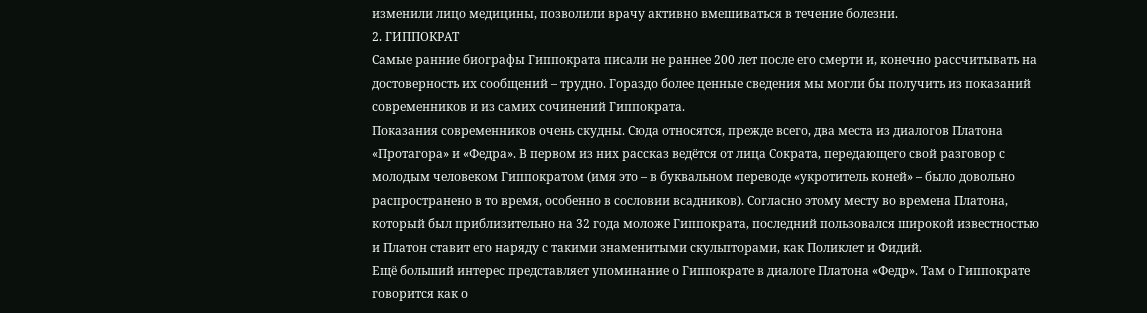изменили лицо медицины, позволили врачу активно вмешиваться в течение болезни.
2. ГИППОКРАТ
Самые ранние биографы Гиппократа писали не раннее 200 лет после его смерти и, конечно рассчитывать на достоверность их сообщений – трудно. Гораздо более ценные сведения мы могли бы получить из показаний современников и из самих сочинений Гиппократа.
Показания современников очень скудны. Сюда относятся, прежде всего, два места из диалогов Платона «Протагора» и «Федра». В первом из них рассказ ведётся от лица Сократа, передающего свой разговор с молодым человеком Гиппократом (имя это – в буквальном переводе «укротитель коней» – было довольно распространено в то время, особенно в сословии всадников). Согласно этому месту во времена Платона, который был приблизительно на 32 года моложе Гиппократа, последний пользовался широкой известностью и Платон ставит его наряду с такими знаменитыми скульпторами, как Поликлет и Фидий.
Ещё больший интерес представляет упоминание о Гиппократе в диалоге Платона «Федр». Там о Гиппократе говорится как о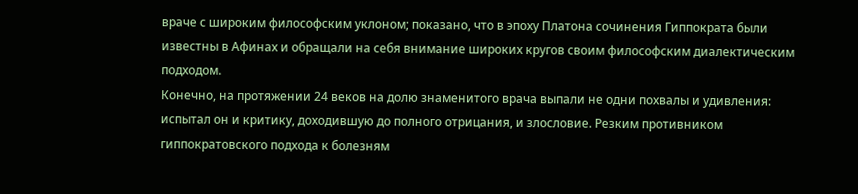враче с широким философским уклоном; показано, что в эпоху Платона сочинения Гиппократа были известны в Афинах и обращали на себя внимание широких кругов своим философским диалектическим подходом.
Конечно, на протяжении 24 веков на долю знаменитого врача выпали не одни похвалы и удивления: испытал он и критику, доходившую до полного отрицания, и злословие. Резким противником гиппократовского подхода к болезням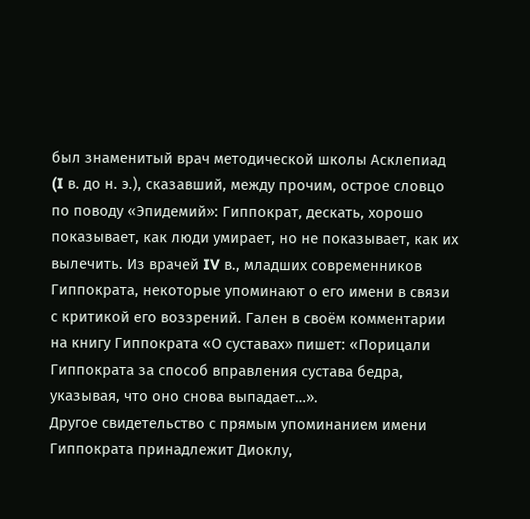был знаменитый врач методической школы Асклепиад (I в. до н. э.), сказавший, между прочим, острое словцо по поводу «Эпидемий»: Гиппократ, дескать, хорошо показывает, как люди умирает, но не показывает, как их вылечить. Из врачей IV в., младших современников Гиппократа, некоторые упоминают о его имени в связи с критикой его воззрений. Гален в своём комментарии на книгу Гиппократа «О суставах» пишет: «Порицали Гиппократа за способ вправления сустава бедра, указывая, что оно снова выпадает…».
Другое свидетельство с прямым упоминанием имени Гиппократа принадлежит Диоклу,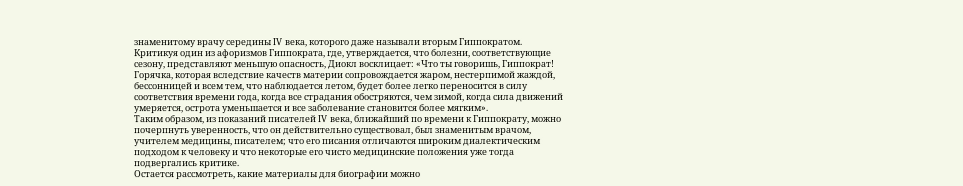знаменитому врачу середины IV века, которого даже называли вторым Гиппократом. Критикуя один из афоризмов Гиппократа, где, утверждается, что болезни, соответствующие сезону, представляют меньшую опасность, Диокл восклицает: «Что ты говоришь, Гиппократ! Горячка, которая вследствие качеств материи сопровождается жаром, нестерпимой жаждой, бессонницей и всем тем, что наблюдается летом, будет более легко переносится в силу соответствия времени года, когда все страдания обостряются, чем зимой, когда сила движений умеряется, острота уменьшается и все заболевание становится более мягким».
Таким образом, из показаний писателей IV века, ближайший по времени к Гиппократу, можно почерпнуть уверенность, что он действительно существовал, был знаменитым врачом, учителем медицины, писателем; что его писания отличаются широким диалектическим подходом к человеку и что некоторые его чисто медицинские положения уже тогда подвергались критике.
Остается рассмотреть, какие материалы для биографии можно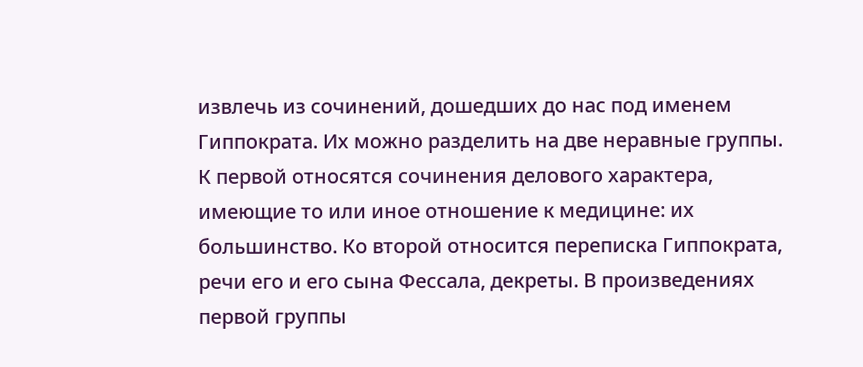извлечь из сочинений, дошедших до нас под именем Гиппократа. Их можно разделить на две неравные группы.
К первой относятся сочинения делового характера, имеющие то или иное отношение к медицине: их большинство. Ко второй относится переписка Гиппократа, речи его и его сына Фессала, декреты. В произведениях первой группы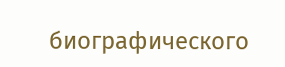биографического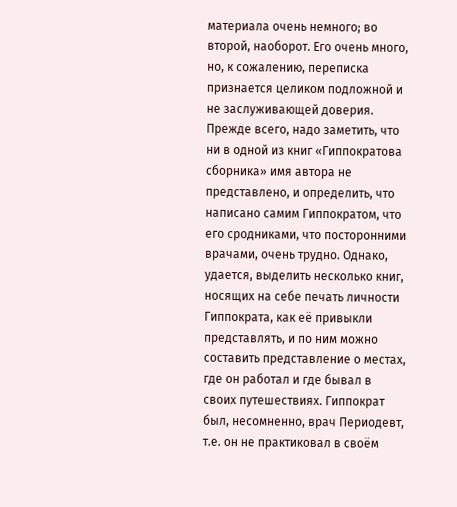материала очень немного; во второй, наоборот. Его очень много, но, к сожалению, переписка признается целиком подложной и не заслуживающей доверия.
Прежде всего, надо заметить, что ни в одной из книг «Гиппократова сборника» имя автора не представлено, и определить, что написано самим Гиппократом, что его сродниками, что посторонними врачами, очень трудно. Однако, удается, выделить несколько книг, носящих на себе печать личности Гиппократа, как её привыкли представлять, и по ним можно составить представление о местах, где он работал и где бывал в своих путешествиях. Гиппократ был, несомненно, врач Периодевт, т.е. он не практиковал в своём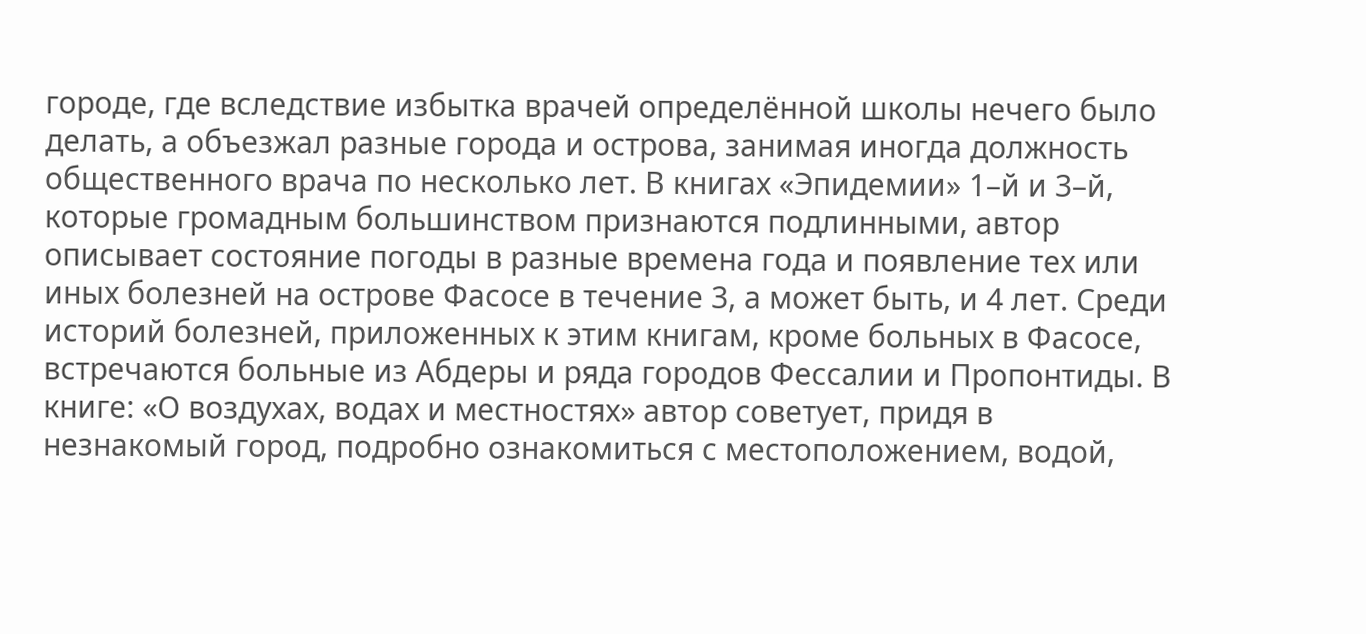городе, где вследствие избытка врачей определённой школы нечего было делать, а объезжал разные города и острова, занимая иногда должность общественного врача по несколько лет. В книгах «Эпидемии» 1–й и 3–й, которые громадным большинством признаются подлинными, автор описывает состояние погоды в разные времена года и появление тех или иных болезней на острове Фасосе в течение 3, а может быть, и 4 лет. Среди историй болезней, приложенных к этим книгам, кроме больных в Фасосе, встречаются больные из Абдеры и ряда городов Фессалии и Пропонтиды. В книге: «О воздухах, водах и местностях» автор советует, придя в незнакомый город, подробно ознакомиться с местоположением, водой,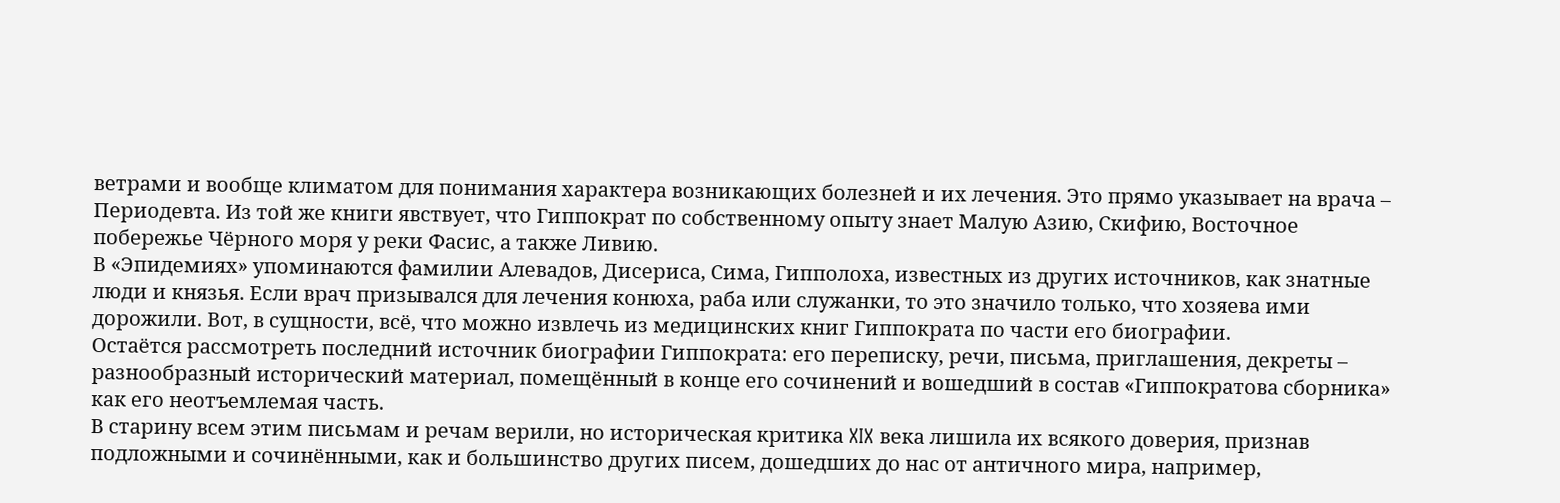ветрами и вообще климатом для понимания характера возникающих болезней и их лечения. Это прямо указывает на врача – Периодевта. Из той же книги явствует, что Гиппократ по собственному опыту знает Малую Азию, Скифию, Восточное побережье Чёрного моря у реки Фасис, а также Ливию.
В «Эпидемиях» упоминаются фамилии Алевадов, Дисериса, Сима, Гипполоха, известных из других источников, как знатные люди и князья. Если врач призывался для лечения конюха, раба или служанки, то это значило только, что хозяева ими дорожили. Вот, в сущности, всё, что можно извлечь из медицинских книг Гиппократа по части его биографии.
Остаётся рассмотреть последний источник биографии Гиппократа: его переписку, речи, письма, приглашения, декреты – разнообразный исторический материал, помещённый в конце его сочинений и вошедший в состав «Гиппократова сборника» как его неотъемлемая часть.
В старину всем этим письмам и речам верили, но историческая критика XIX века лишила их всякого доверия, признав подложными и сочинёнными, как и большинство других писем, дошедших до нас от античного мира, например,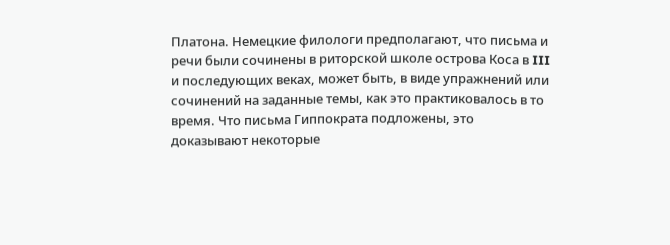Платона. Немецкие филологи предполагают, что письма и речи были сочинены в риторской школе острова Коса в III и последующих веках, может быть, в виде упражнений или сочинений на заданные темы, как это практиковалось в то время. Что письма Гиппократа подложены, это доказывают некоторые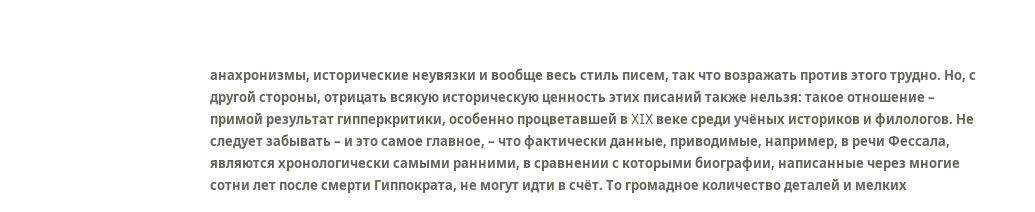анахронизмы, исторические неувязки и вообще весь стиль писем, так что возражать против этого трудно. Но, с другой стороны, отрицать всякую историческую ценность этих писаний также нельзя: такое отношение – примой результат гипперкритики, особенно процветавшей в XIX веке среди учёных историков и филологов. Не следует забывать – и это самое главное, – что фактически данные, приводимые, например, в речи Фессала, являются хронологически самыми ранними, в сравнении с которыми биографии, написанные через многие сотни лет после смерти Гиппократа, не могут идти в счёт. То громадное количество деталей и мелких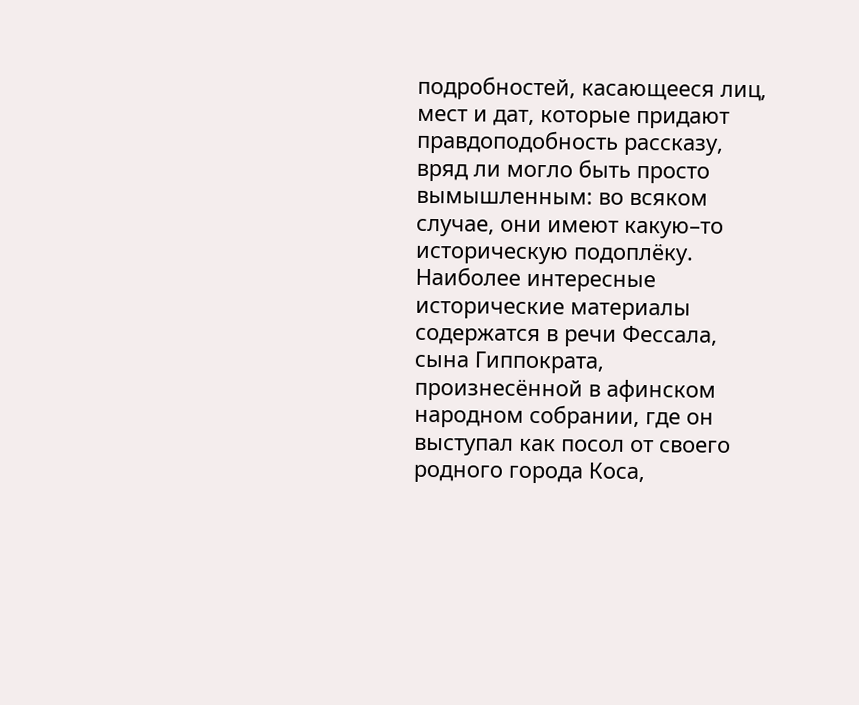подробностей, касающееся лиц, мест и дат, которые придают правдоподобность рассказу, вряд ли могло быть просто вымышленным: во всяком случае, они имеют какую–то историческую подоплёку.
Наиболее интересные исторические материалы содержатся в речи Фессала, сына Гиппократа, произнесённой в афинском народном собрании, где он выступал как посол от своего родного города Коса,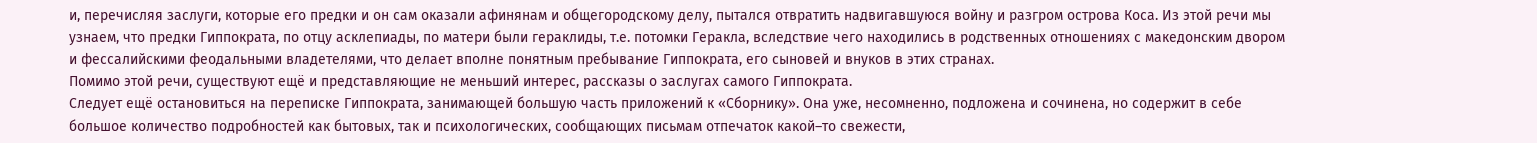и, перечисляя заслуги, которые его предки и он сам оказали афинянам и общегородскому делу, пытался отвратить надвигавшуюся войну и разгром острова Коса. Из этой речи мы узнаем, что предки Гиппократа, по отцу асклепиады, по матери были гераклиды, т.е. потомки Геракла, вследствие чего находились в родственных отношениях с македонским двором и фессалийскими феодальными владетелями, что делает вполне понятным пребывание Гиппократа, его сыновей и внуков в этих странах.
Помимо этой речи, существуют ещё и представляющие не меньший интерес, рассказы о заслугах самого Гиппократа.
Следует ещё остановиться на переписке Гиппократа, занимающей большую часть приложений к «Сборнику». Она уже, несомненно, подложена и сочинена, но содержит в себе большое количество подробностей как бытовых, так и психологических, сообщающих письмам отпечаток какой–то свежести,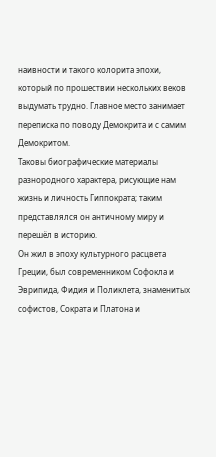наивности и такого колорита эпохи, который по прошествии нескольких веков выдумать трудно. Главное место занимает переписка по поводу Демокрита и с самим Демокритом.
Таковы биографические материалы разнородного характера, рисующие нам жизнь и личность Гиппократа; таким представлялся он античному миру и перешёл в историю.
Он жил в эпоху культурного расцвета Греции, был современником Софокла и Эврипида, Фидия и Поликлета, знаменитых софистов, Сократа и Платона и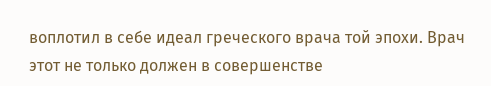воплотил в себе идеал греческого врача той эпохи. Врач этот не только должен в совершенстве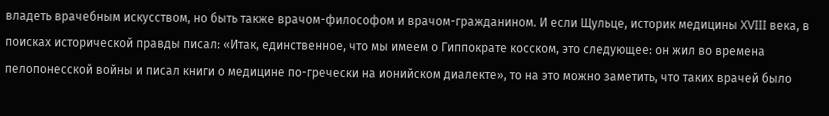владеть врачебным искусством, но быть также врачом-философом и врачом-гражданином. И если Щульце, историк медицины XVIII века, в поисках исторической правды писал: «Итак, единственное, что мы имеем о Гиппократе косском, это следующее: он жил во времена пелопонесской войны и писал книги о медицине по-гречески на ионийском диалекте», то на это можно заметить, что таких врачей было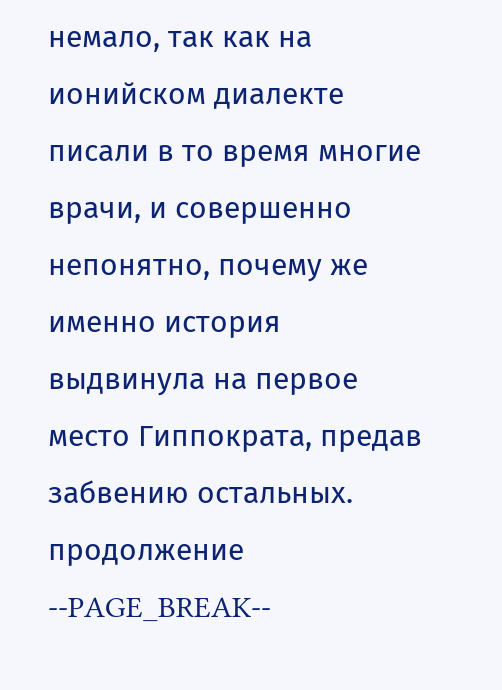немало, так как на ионийском диалекте писали в то время многие врачи, и совершенно непонятно, почему же именно история выдвинула на первое место Гиппократа, предав забвению остальных.
продолжение
--PAGE_BREAK--